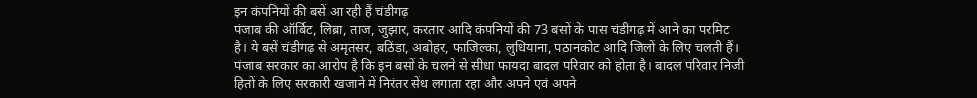इन कंपनियों की बसें आ रही हैं चंडीगढ़
पंजाब की ऑर्बिट, लिब्रा, ताज, जुझार, करतार आदि कंपनियों की 73 बसों के पास चंडीगढ़ में आने का परमिट है। ये बसें चंडीगढ़ से अमृतसर, बठिंडा, अबोहर, फाजिल्का, लुधियाना, पठानकोट आदि जिलों के लिए चलती हैं। पंजाब सरकार का आरोप है कि इन बसों के चलने से सीधा फायदा बादल परिवार को होता है। बादल परिवार निजी हितों के लिए सरकारी खजाने में निरंतर सेंध लगाता रहा और अपने एवं अपने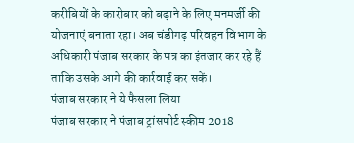करीबियों के कारोबार को बढ़ाने के लिए मनमर्जी की योजनाएं बनाता रहा। अब चंडीगढ़ परिवहन विभाग के अधिकारी पंजाब सरकार के पत्र का इंतजार कर रहे हैं ताकि उसके आगे की कार्रवाई कर सकें।
पंजाब सरकार ने ये फैसला लिया
पंजाब सरकार ने पंजाब ट्रांसपोर्ट स्कीम 2018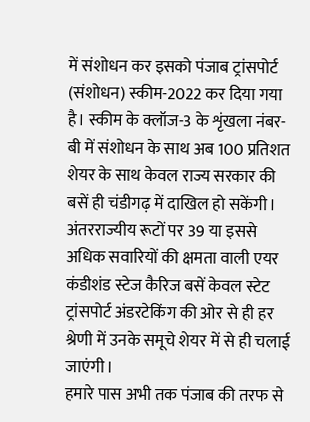में संशोधन कर इसको पंजाब ट्रांसपोर्ट (संशोधन) स्कीम-2022 कर दिया गया है। स्कीम के क्लॉज-3 के शृंखला नंबर-बी में संशोधन के साथ अब 100 प्रतिशत शेयर के साथ केवल राज्य सरकार की बसें ही चंडीगढ़ में दाखिल हो सकेंगी। अंतरराज्यीय रूटों पर 39 या इससे अधिक सवारियों की क्षमता वाली एयर कंडीशंड स्टेज कैरिज बसें केवल स्टेट ट्रांसपोर्ट अंडरटेकिंग की ओर से ही हर श्रेणी में उनके समूचे शेयर में से ही चलाई जाएंगी।
हमारे पास अभी तक पंजाब की तरफ से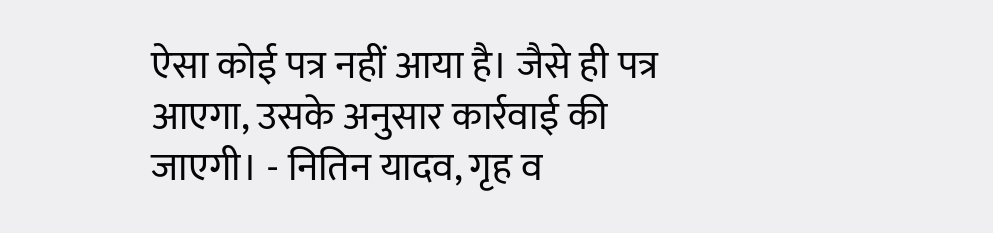ऐसा कोई पत्र नहीं आया है। जैसे ही पत्र आएगा, उसके अनुसार कार्रवाई की जाएगी। - नितिन यादव, गृह व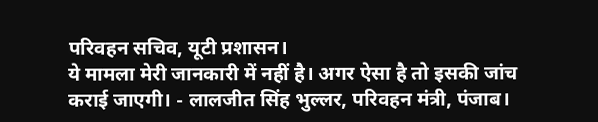परिवहन सचिव, यूटी प्रशासन।
ये मामला मेरी जानकारी में नहीं है। अगर ऐसा है तो इसकी जांच कराई जाएगी। - लालजीत सिंह भुल्लर, परिवहन मंत्री, पंजाब।